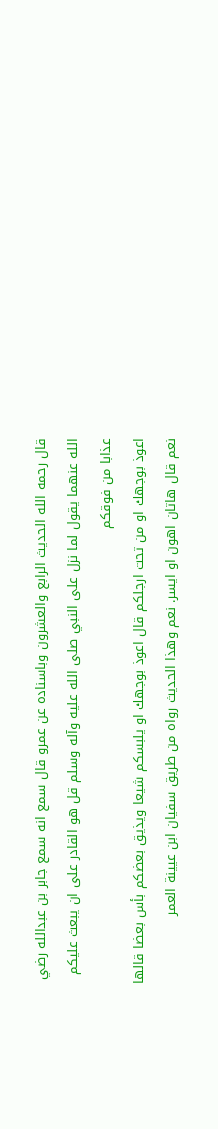قال رحمه الله الحديث الرابع والعشرون وباسناده عن عمرو قال سمع انه سمع جابر بن عبدالله رضي الله عنهما يقول لما نزل على النبي صلى الله عليه وآله وسلم قل هو القادر على ان يبعث عليكم عذابا من فوقكم
اعوذ بوجهك او من تحت ارجلكم قال اعوذ بوجهك او يلبسكم شيعا ويذيق بعضكم بأس بعضا قالها نعم قال هاتان اهون او ايسر. نعم وهذا الحديث رواه من طريق سفيان ابن عيينة العمر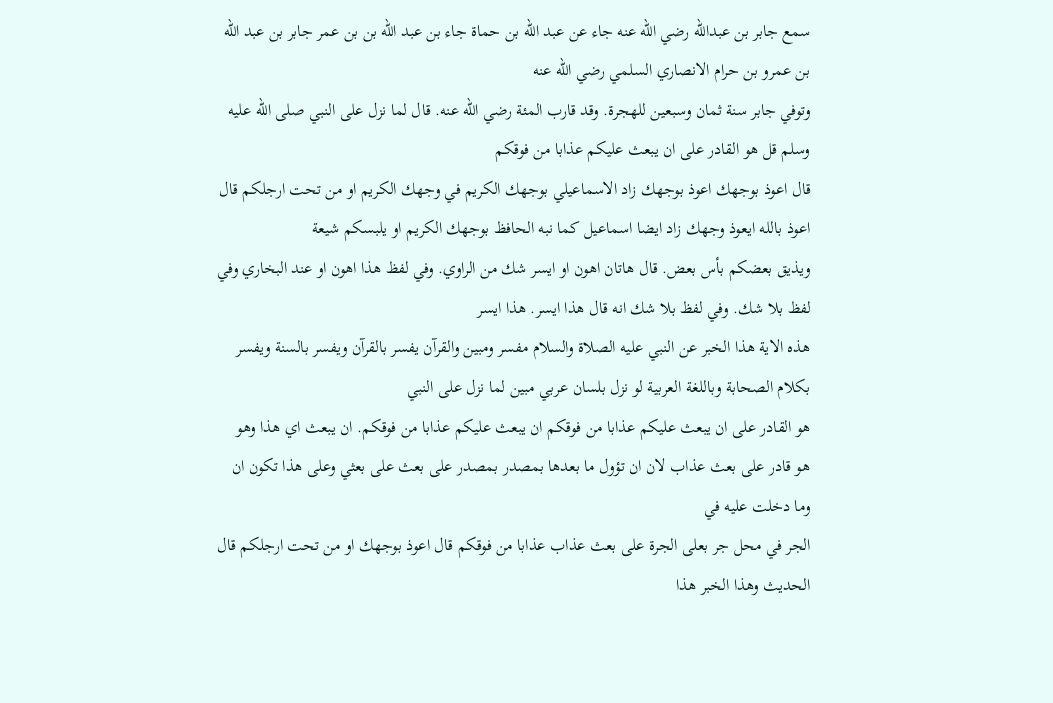سمع جابر بن عبدالله رضي الله عنه جاء عن عبد الله بن حماة جاء بن عبد الله بن بن عمر جابر بن عبد الله بن عمرو بن حرام الانصاري السلمي رضي الله عنه
وتوفي جابر سنة ثمان وسبعين للهجرة. وقد قارب المئة رضي الله عنه. قال لما نزل على النبي صلى الله عليه وسلم قل هو القادر على ان يبعث عليكم عذابا من فوقكم
قال اعوذ بوجهك اعوذ بوجهك زاد الاسماعيلي بوجهك الكريم في وجهك الكريم او من تحت ارجلكم قال اعوذ بالله ايعوذ وجهك زاد ايضا اسماعيل كما نبه الحافظ بوجهك الكريم او يلبسكم شيعة
ويذيق بعضكم بأس بعض. قال هاتان اهون او ايسر شك من الراوي. وفي لفظ هذا اهون او عند البخاري وفي لفظ بلا شك. وفي لفظ بلا شك انه قال هذا ايسر. هذا ايسر
هذه الاية هذا الخبر عن النبي عليه الصلاة والسلام مفسر ومبين والقرآن يفسر بالقرآن ويفسر بالسنة ويفسر بكلام الصحابة وباللغة العربية لو نزل بلسان عربي مبين لما نزل على النبي
هو القادر على ان يبعث عليكم عذابا من فوقكم ان يبعث عليكم عذابا من فوقكم. ان يبعث اي هذا وهو  هو قادر على بعث عذاب لان ان تؤول ما بعدها بمصدر بمصدر على بعث على بعثي وعلى هذا تكون ان وما دخلت عليه في
الجر في محل جر بعلى الجرة على بعث عذاب عذابا من فوقكم قال اعوذ بوجهك او من تحت ارجلكم قال الحديث وهذا الخبر هذا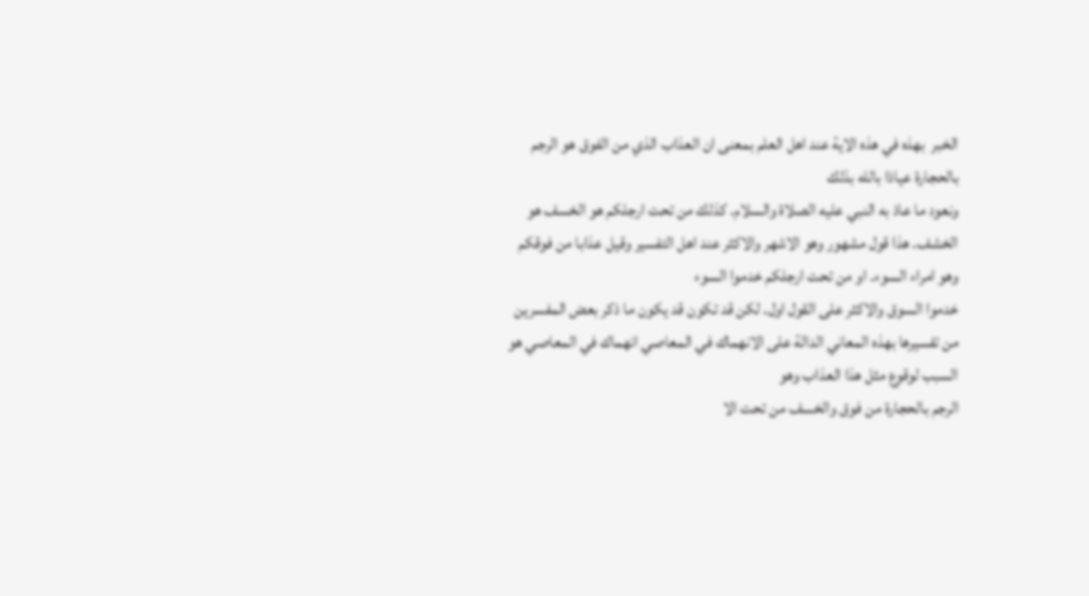الخبر  بهذه في هذه الاية عند اهل العلم بمعنى ان العذاب الذي من الفوق هو الرجم بالحجارة عياذا بالله بذلك
ونعود ما عاذ به النبي عليه الصلاة والسلام. كذلك من تحت ارجلكم هو الخسف هو الخشف. هذا قول مشهور وهو الاشهر والاكثر عند اهل التفسير وقيل عذابا من فوقكم وهو امراء السوء. او من تحت ارجلكم خدموا السوء
خدموا السوق والاكثر على القول اول. لكن قد تكون قد يكون ما ذكر بعض المفسرين من تفسيرها بهذه المعاني الدالة على الانهماك في المعاصي انهماك في المعاصي هو السبب لوقوع مثل هذا العذاب وهو
الرجم بالحجارة من فوق والخسف من تحت الا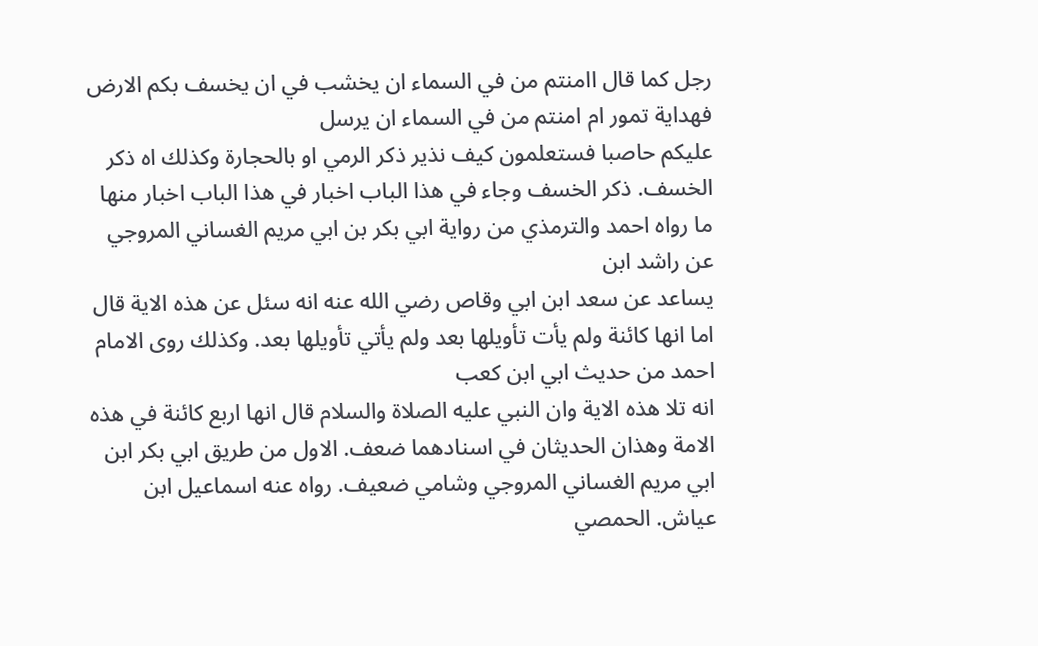رجل كما قال اامنتم من في السماء ان يخشب في ان يخسف بكم الارض فهداية تمور ام امنتم من في السماء ان يرسل
عليكم حاصبا فستعلمون كيف نذير ذكر الرمي او بالحجارة وكذلك اه ذكر الخسف. ذكر الخسف وجاء في هذا الباب اخبار في هذا الباب اخبار منها ما رواه احمد والترمذي من رواية ابي بكر بن ابي مريم الغساني المروجي عن راشد ابن
يساعد عن سعد ابن ابي وقاص رضي الله عنه انه سئل عن هذه الاية قال اما انها كائنة ولم يأت تأويلها بعد ولم يأتي تأويلها بعد. وكذلك روى الامام احمد من حديث ابي ابن كعب
انه تلا هذه الاية وان النبي عليه الصلاة والسلام قال انها اربع كائنة في هذه الامة وهذان الحديثان في اسنادهما ضعف. الاول من طريق ابي بكر ابن ابي مريم الغساني المروجي وشامي ضعيف. رواه عنه اسماعيل ابن عياش. الحمصي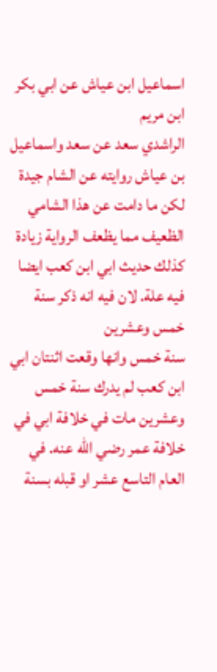اسماعيل ابن عياش عن ابي بكر ابن مريم
الراشدي سعد عن سعد واسماعيل بن عياش روايته عن الشام جيدة لكن ما دامت عن هذا الشامي الظعيف مما يظعف الرواية زيادة كذلك حديث ابي ابن كعب ايضا فيه علة. لان فيه انه ذكر سنة خمس وعشرين
سنة خمس وانها وقعت اثنتان ابي ابن كعب لم يدرك سنة خمس وعشرين مات في خلافة ابي في خلافة عمر رضي الله عنه. في العام التاسع عشر او قبله بسنة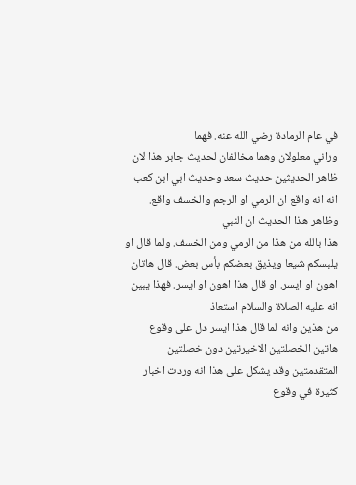في عام الرمادة رضي الله عنه. فهما
وراني معلولان وهما مخالفان لحديث جابر هذا لان ظاهر الحديثين حديث سعد وحديث ابي ابن كعب انه انه واقع ان الرمي او الرجم والخسف واقع. وظاهر هذا الحديث ان النبي
هذا بالله من هذا من الرمي ومن الخسف. ولما قال او يلبسكم شيعا ويذيق بعضكم بأس بعض. قال هاتان اهون او ايسر. او قال هذا اهون او ايسر. فهذا يبين انه عليه الصلاة والسلام استعاذ
من هذين وانه لما قال هذا ايسر دل على وقوع هاتين الخصلتين الاخيرتين دون خصلتين المتقدمتين وقد يشكل على هذا انه وردت اخبار كثيرة في وقوع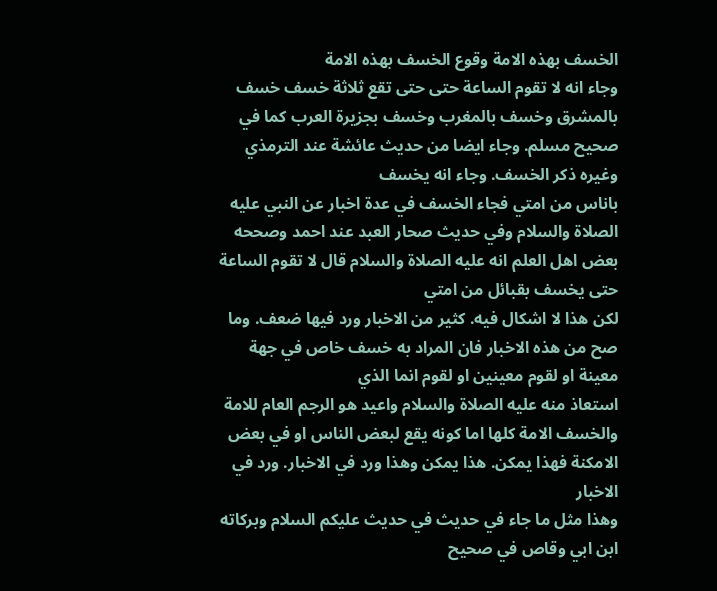الخسف بهذه الامة وقوع الخسف بهذه الامة
وجاء انه لا تقوم الساعة حتى حتى تقع ثلاثة خسف خسف بالمشرق وخسف بالمغرب وخسف بجزيرة العرب كما في صحيح مسلم. وجاء ايضا من حديث عائشة عند الترمذي وغيره ذكر الخسف. وجاء انه يخسف
باناس من امتي فجاء الخسف في عدة اخبار عن النبي عليه الصلاة والسلام وفي حديث صحار العبد عند احمد وصححه بعض اهل العلم انه عليه الصلاة والسلام قال لا تقوم الساعة حتى يخسف بقبائل من امتي
لكن هذا لا اشكال فيه. كثير من الاخبار ورد فيها ضعف. وما صح من هذه الاخبار فان المراد به خسف خاص في جهة معينة او لقوم معينين او لقوم انما الذي
استعاذ منه عليه الصلاة والسلام واعيد هو الرجم العام للامة والخسف الامة كلها اما كونه يقع لبعض الناس او في بعض الامكنة فهذا يمكن. هذا يمكن وهذا ورد في الاخبار. ورد في الاخبار
وهذا مثل ما جاء في حديث في حديث عليكم السلام وبركاته  ابن ابي وقاص في صحيح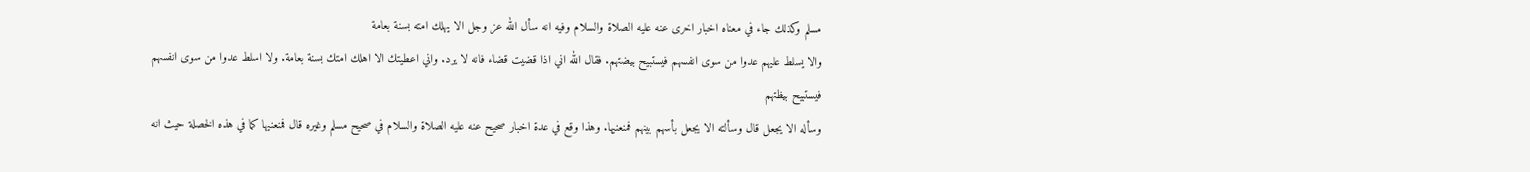مسلم وكذلك جاء في معناه اخبار اخرى عنه عليه الصلاة والسلام وفيه انه سأل الله عز وجل الا يهلك امته بسنة بعامة
والا يسلط عليهم عدوا من سوى انفسهم فيستبيح بيضتهم. فقال الله اني اذا قضيت قضاء فانه لا يرد. واني اعطيتك الا اهلك امتك بسنة بعامة. ولا اسلط عدوا من سوى انفسهم فيستبيح بيظتهم
وسأله الا يجعل قال وسألته الا يجعل بأسهم بينهم فمنعنيها. وهذا وقع في عدة اخبار صحيح عنه عليه الصلاة والسلام في صحيح مسلم وغيره قال فمنعنيها كما في هذه الخصلة حيث انه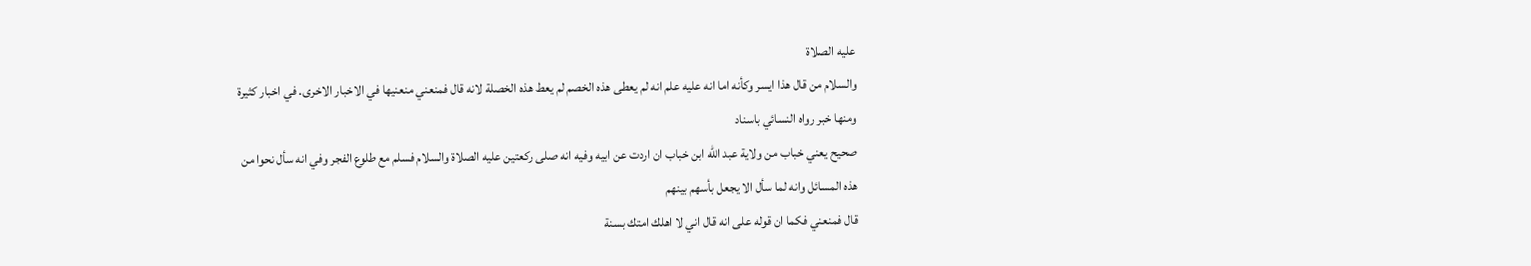عليه الصلاة
والسلام من قال هذا ايسر وكأنه اما انه عليه علم انه لم يعطى هذه الخصم لم يعط هذه الخصلة لانه قال فمنعني منعنيها في الاخبار الاخرى. في اخبار كثيرة ومنها خبر رواه النسائي باسناد
صحيح يعني خباب من ولاية عبد الله ابن خباب ان اردت عن ابيه وفيه انه صلى ركعتين عليه الصلاة والسلام فسلم مع طلوع الفجر وفي انه سأل نحوا من هذه المسائل وانه لما سأل الا يجعل بأسهم بينهم
قال فمنعني فكما ان قوله على انه قال اني لا اهلك امتك بسنة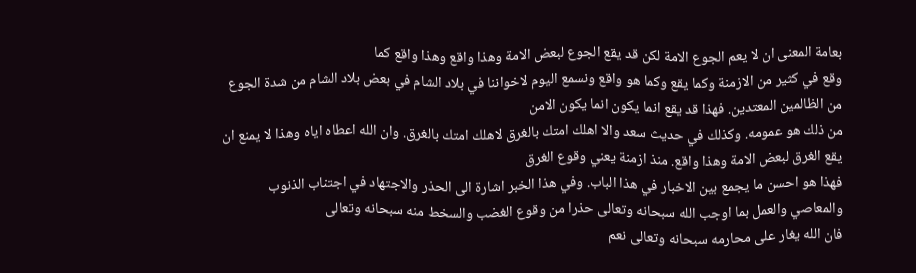بعامة المعنى ان لا يعم الجوع الامة لكن قد يقع الجوع لبعض الامة وهذا واقع وهذا واقع كما
وقع في كثير من الازمنة وكما يقع وكما هو واقع ونسمع اليوم لاخواننا في بلاد الشام في بعض بلاد الشام من شدة الجوع من الظالمين المعتدين. فهذا قد يقع انما يكون انما يكون الامن
من ذلك هو عمومه. وكذلك في حديث سعد والا اهلك امتك بالغرق لاهلك امتك بالغرق. وان الله اعطاه اياه وهذا لا يمنع ان يقع الغرق لبعض الامة وهذا واقع. منذ ازمنة يعني وقوع الغرق
فهذا هو احسن ما يجمع بين الاخبار في هذا الباب. وفي هذا الخبر اشارة الى الحذر والاجتهاد في اجتناب الذنوب والمعاصي والعمل بما اوجب الله سبحانه وتعالى حذرا من وقوع الغضب والسخط منه سبحانه وتعالى
فان الله يغار على محارمه سبحانه وتعالى نعم